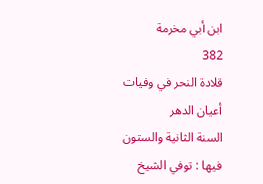ابن أبي مخرمة
382
قلادة النحر في وفيات أعيان الدهر
السنة الثانية والستون فيها : توفي الشيخ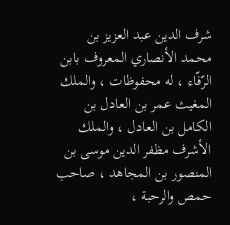شرف الدين عبد العزيز بن محمد الأنصاري المعروف بابن الرّفّاء ، له محفوظات ، والملك المغيث عمر بن العادل بن الكامل بن العادل ، والملك الأشرف مظفر الدين موسى بن المنصور بن المجاهد ، صاحب حمص والرحبة ،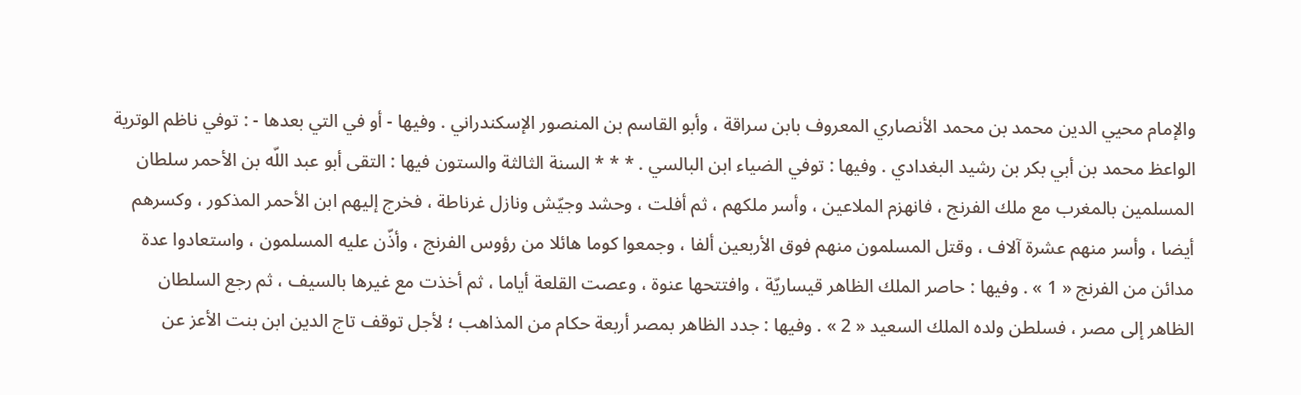والإمام محيي الدين محمد بن محمد الأنصاري المعروف بابن سراقة ، وأبو القاسم بن المنصور الإسكندراني . وفيها - أو في التي بعدها - : توفي ناظم الوترية الواعظ محمد بن أبي بكر بن رشيد البغدادي . وفيها : توفي الضياء ابن البالسي . * * * السنة الثالثة والستون فيها : التقى أبو عبد اللّه بن الأحمر سلطان المسلمين بالمغرب مع ملك الفرنج ، فانهزم الملاعين ، وأسر ملكهم ، ثم أفلت ، وحشد وجيّش ونازل غرناطة ، فخرج إليهم ابن الأحمر المذكور ، وكسرهم أيضا ، وأسر منهم عشرة آلاف ، وقتل المسلمون منهم فوق الأربعين ألفا ، وجمعوا كوما هائلا من رؤوس الفرنج ، وأذّن عليه المسلمون ، واستعادوا عدة مدائن من الفرنج « 1 » . وفيها : حاصر الملك الظاهر قيساريّة ، وافتتحها عنوة ، وعصت القلعة أياما ، ثم أخذت مع غيرها بالسيف ، ثم رجع السلطان الظاهر إلى مصر ، فسلطن ولده الملك السعيد « 2 » . وفيها : جدد الظاهر بمصر أربعة حكام من المذاهب ؛ لأجل توقف تاج الدين ابن بنت الأعز عن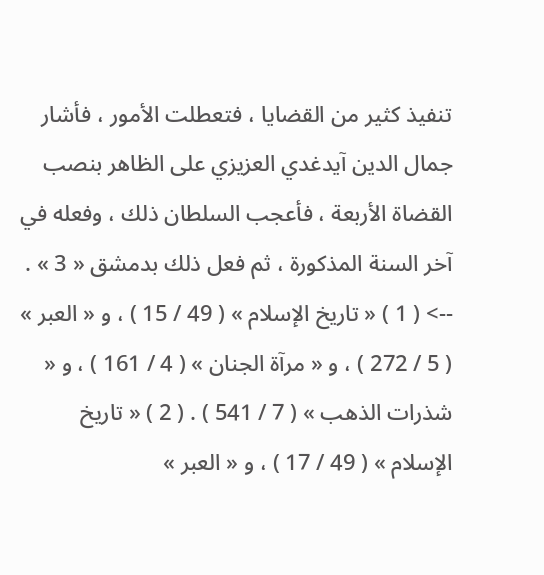تنفيذ كثير من القضايا ، فتعطلت الأمور ، فأشار جمال الدين آيدغدي العزيزي على الظاهر بنصب القضاة الأربعة ، فأعجب السلطان ذلك ، وفعله في آخر السنة المذكورة ، ثم فعل ذلك بدمشق « 3 » .
--> ( 1 ) « تاريخ الإسلام » ( 49 / 15 ) ، و « العبر » ( 5 / 272 ) ، و « مرآة الجنان » ( 4 / 161 ) ، و « شذرات الذهب » ( 7 / 541 ) . ( 2 ) « تاريخ الإسلام » ( 49 / 17 ) ، و « العبر »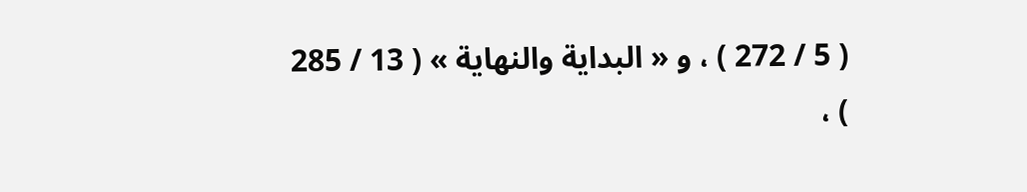( 5 / 272 ) ، و « البداية والنهاية » ( 13 / 285 ) ،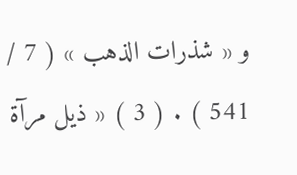و « شذرات الذهب » ( 7 / 541 ) . ( 3 ) « ذيل مرآة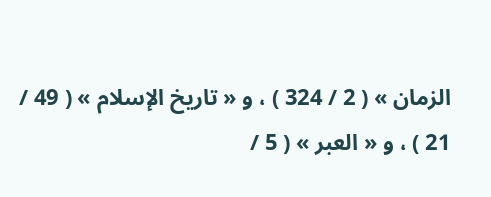الزمان » ( 2 / 324 ) ، و « تاريخ الإسلام » ( 49 / 21 ) ، و « العبر » ( 5 /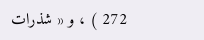272 ) ، و « شذرات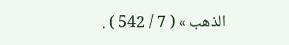الذهب » ( 7 / 542 ) .